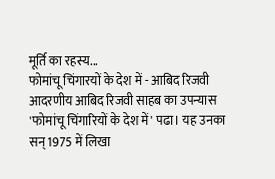मूर्ति का रहस्य...
फोमांचू चिंगारयों के देश में - आबिद रिजवी
आदरणीय आबिद रिजवी साहब का उपन्यास 'फोमांचू चिंगारियों के देश में' पढा। यह उनका सन् 1975 में लिखा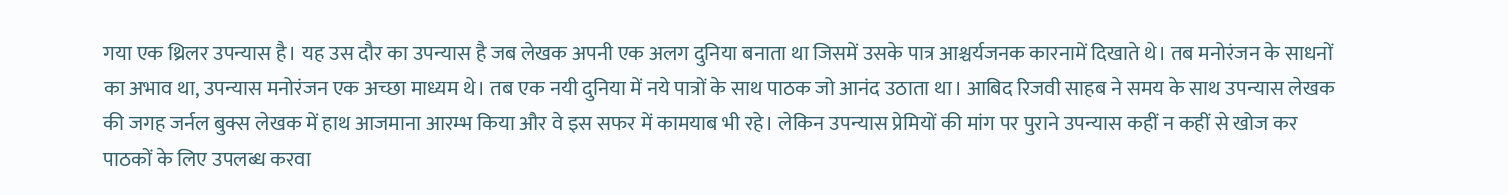गया एक थ्रिलर उपन्यास है। यह उस दौर का उपन्यास है जब लेखक अपनी एक अलग दुनिया बनाता था जिसमें उसके पात्र आश्चर्यजनक कारनामें दिखाते थे। तब मनोरंजन के साधनों का अभाव था, उपन्यास मनोरंजन एक अच्छा माध्यम थे। तब एक नयी दुनिया में नये पात्रों के साथ पाठक जो आनंद उठाता था। आबिद रिजवी साहब ने समय के साथ उपन्यास लेखक की जगह जर्नल बुक्स लेखक में हाथ आजमाना आरम्भ किया और वे इस सफर में कामयाब भी रहे। लेकिन उपन्यास प्रेमियों की मांग पर पुराने उपन्यास कहीं न कहीं से खोज कर पाठकों के लिए उपलब्ध करवा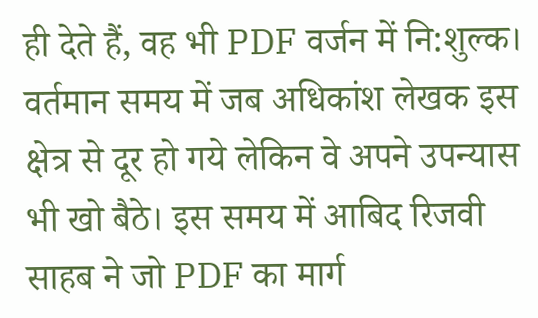ही देते हैं, वह भी PDF वर्जन में नि:शुल्क।
वर्तमान समय में जब अधिकांश लेखक इस क्षेत्र से दूर हो गये लेकिन वे अपने उपन्यास भी खो बैठे। इस समय में आबिद रिजवी साहब ने जो PDF का मार्ग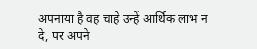अपनाया है वह चाहे उन्हें आर्थिक लाभ न दे, पर अपने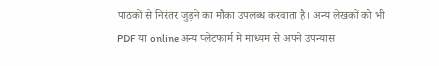पाठकों से निरंतर जुड़ने का मौका उपलब्ध करवाता है। अन्य लेखकों को भी PDF या online अन्य प्लेटफार्म मे माध्यम से अपने उपन्यास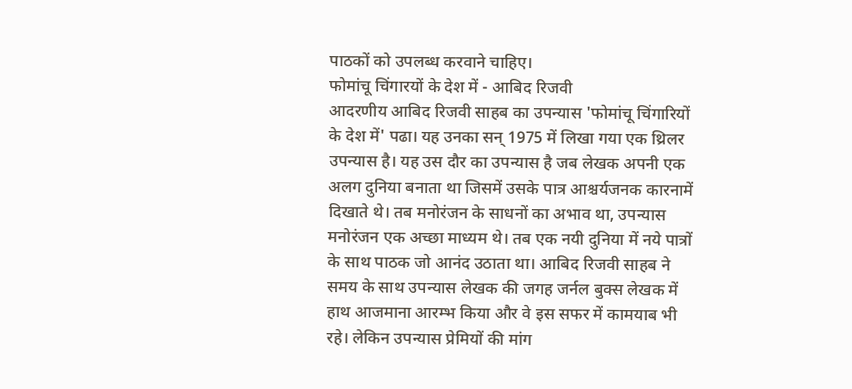पाठकों को उपलब्ध करवाने चाहिए।
फोमांचू चिंगारयों के देश में - आबिद रिजवी
आदरणीय आबिद रिजवी साहब का उपन्यास 'फोमांचू चिंगारियों के देश में' पढा। यह उनका सन् 1975 में लिखा गया एक थ्रिलर उपन्यास है। यह उस दौर का उपन्यास है जब लेखक अपनी एक अलग दुनिया बनाता था जिसमें उसके पात्र आश्चर्यजनक कारनामें दिखाते थे। तब मनोरंजन के साधनों का अभाव था, उपन्यास मनोरंजन एक अच्छा माध्यम थे। तब एक नयी दुनिया में नये पात्रों के साथ पाठक जो आनंद उठाता था। आबिद रिजवी साहब ने समय के साथ उपन्यास लेखक की जगह जर्नल बुक्स लेखक में हाथ आजमाना आरम्भ किया और वे इस सफर में कामयाब भी रहे। लेकिन उपन्यास प्रेमियों की मांग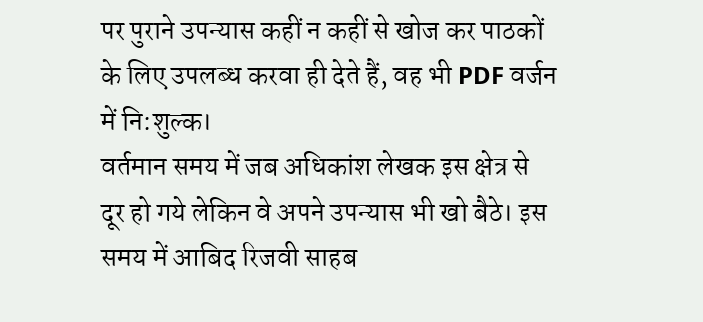पर पुराने उपन्यास कहीं न कहीं से खोज कर पाठकों के लिए उपलब्ध करवा ही देते हैं, वह भी PDF वर्जन में नि:शुल्क।
वर्तमान समय में जब अधिकांश लेखक इस क्षेत्र से दूर हो गये लेकिन वे अपने उपन्यास भी खो बैठे। इस समय में आबिद रिजवी साहब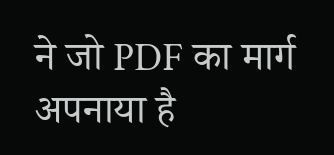ने जो PDF का मार्ग अपनाया है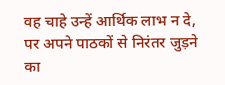वह चाहे उन्हें आर्थिक लाभ न दे, पर अपने पाठकों से निरंतर जुड़ने का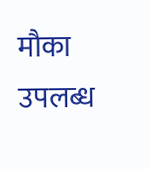मौका उपलब्ध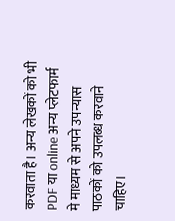करवाता है। अन्य लेखकों को भी PDF या online अन्य प्लेटफार्म मे माध्यम से अपने उपन्यास पाठकों को उपलब्ध करवाने चाहिए।